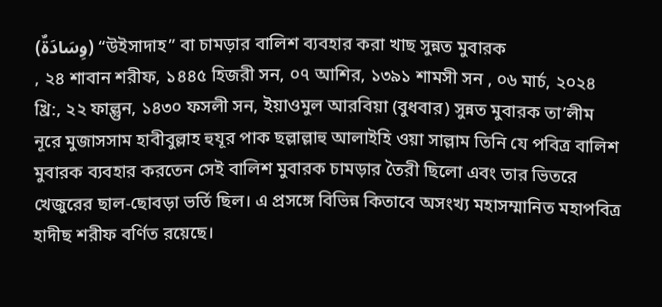(وِسَادَةٌ) “উইসাদাহ” বা চামড়ার বালিশ ব্যবহার করা খাছ সুন্নত মুবারক
, ২৪ শাবান শরীফ, ১৪৪৫ হিজরী সন, ০৭ আশির, ১৩৯১ শামসী সন , ০৬ মার্চ, ২০২৪ খ্রি:, ২২ ফাল্গুন, ১৪৩০ ফসলী সন, ইয়াওমুল আরবিয়া (বুধবার) সুন্নত মুবারক তা’লীম
নূরে মুজাসসাম হাবীবুল্লাহ হুযূর পাক ছল্লাল্লাহু আলাইহি ওয়া সাল্লাম তিনি যে পবিত্র বালিশ মুবারক ব্যবহার করতেন সেই বালিশ মুবারক চামড়ার তৈরী ছিলো এবং তার ভিতরে খেজুরের ছাল-ছোবড়া ভর্তি ছিল। এ প্রসঙ্গে বিভিন্ন কিতাবে অসংখ্য মহাসম্মানিত মহাপবিত্র হাদীছ শরীফ বর্ণিত রয়েছে।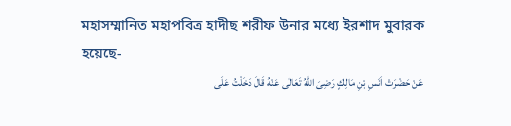মহাসম্মানিত মহাপবিত্র হাদীছ শরীফ উনার মধ্যে ইরশাদ মুবারক হয়েছে-
عَنْ حَضْرَتْ اَنَسِ بْنِ مَالِكٍ رَضِىَ اللهُ تَعَالٰى عَنْهُ قَالَ دَخَلْتُ عَلَى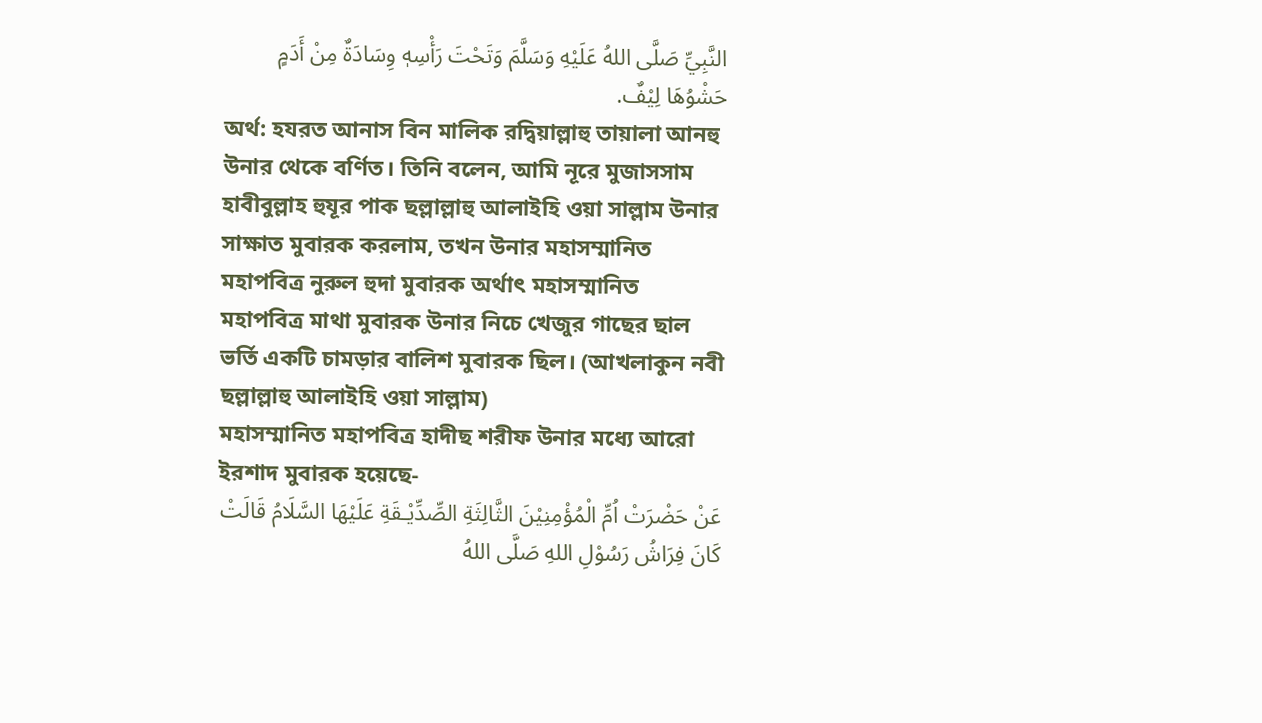النَّبِيِّ صَلَّى اللهُ عَلَيْهِ وَسَلَّمَ وَتَحْتَ رَأْسِهٖ وِسَادَةٌ مِنْ أَدَمٍ حَشْوُهَا لِيْفٌ.
অর্থ: হযরত আনাস বিন মালিক রদ্বিয়াল্লাহু তায়ালা আনহু উনার থেকে বর্ণিত। তিনি বলেন, আমি নূরে মুজাসসাম হাবীবুল্লাহ হুযূর পাক ছল্লাল্লাহু আলাইহি ওয়া সাল্লাম উনার সাক্ষাত মুবারক করলাম, তখন উনার মহাসম্মানিত মহাপবিত্র নুরুল হুদা মুবারক অর্থাৎ মহাসম্মানিত মহাপবিত্র মাথা মুবারক উনার নিচে খেজুর গাছের ছাল ভর্তি একটি চামড়ার বালিশ মুবারক ছিল। (আখলাকুন নবী ছল্লাল্লাহু আলাইহি ওয়া সাল্লাম)
মহাসম্মানিত মহাপবিত্র হাদীছ শরীফ উনার মধ্যে আরো ইরশাদ মুবারক হয়েছে-
عَنْ حَضْرَتْ اُمِّ الْمُؤْمِنِيْنَ الثَّالِثَةِ الصِّدِّيْـقَةِ عَلَيْهَا السَّلَامُ قَالَتْ كَانَ فِرَاشُ رَسُوْلِ اللهِ صَلَّى اللهُ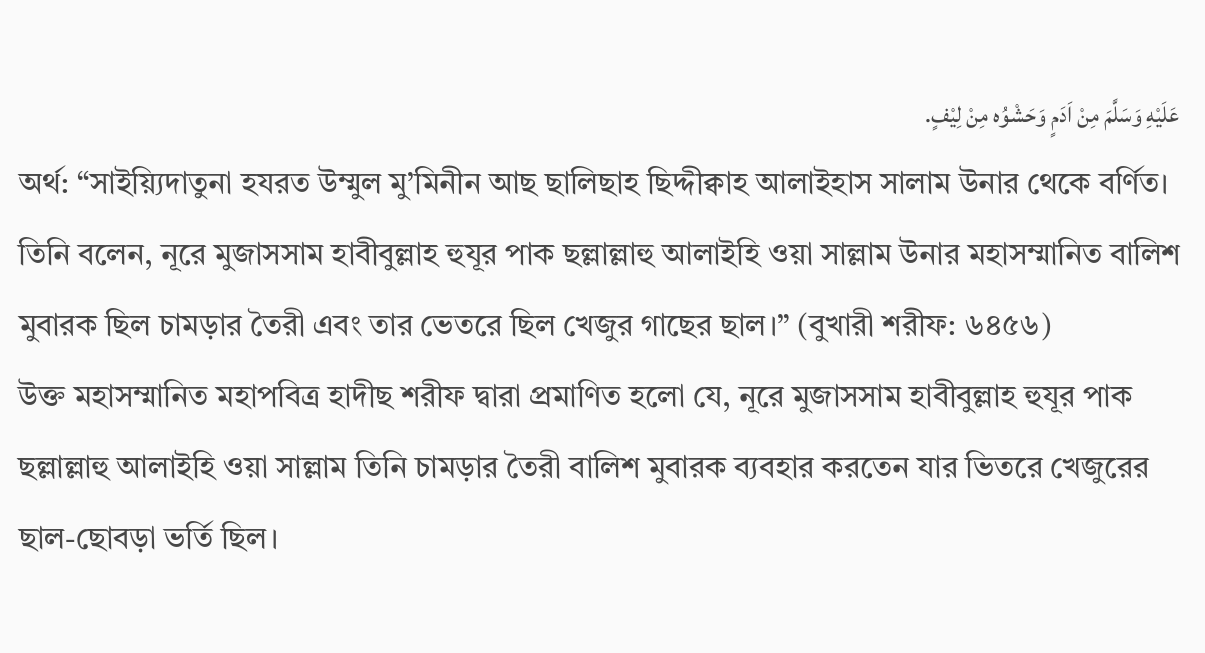عَلَيْهِ وَسَلَّمَ مِنْ اَدَمٍ وَحَشْوُه مِنْ لِيْفٍ.
অর্থ: “সাইয়্যিদাতুনা হযরত উম্মুল মু’মিনীন আছ ছালিছাহ ছিদ্দীক্বাহ আলাইহাস সালাম উনার থেকে বর্ণিত। তিনি বলেন, নূরে মুজাসসাম হাবীবুল্লাহ হুযূর পাক ছল্লাল্লাহু আলাইহি ওয়া সাল্লাম উনার মহাসম্মানিত বালিশ মুবারক ছিল চামড়ার তৈরী এবং তার ভেতরে ছিল খেজুর গাছের ছাল।” (বুখারী শরীফ: ৬৪৫৬)
উক্ত মহাসম্মানিত মহাপবিত্র হাদীছ শরীফ দ্বারা প্রমাণিত হলো যে, নূরে মুজাসসাম হাবীবুল্লাহ হুযূর পাক ছল্লাল্লাহু আলাইহি ওয়া সাল্লাম তিনি চামড়ার তৈরী বালিশ মুবারক ব্যবহার করতেন যার ভিতরে খেজুরের ছাল-ছোবড়া ভর্তি ছিল।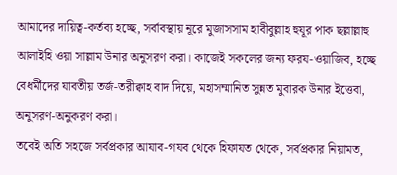আমাদের দায়িত্ব-কর্তব্য হচ্ছে, সর্বাবস্থায় নূরে মুজাসসাম হাবীবুল্লাহ হুযূর পাক ছল্লাল্লাহু আলাইহি ওয়া সাল্লাম উনার অনুসরণ করা। কাজেই সকলের জন্য ফরয-ওয়াজিব, হচ্ছে বেধর্মীদের যাবতীয় তর্জ-তরীক্বাহ বাদ দিয়ে, মহাসম্মানিত সুন্নত মুবারক উনার ইত্তেবা, অনুসরণ-অনুকরণ করা।
তবেই অতি সহজে সর্বপ্রকার আযাব-গযব থেকে হিফাযত থেকে, সর্বপ্রকার নিয়ামত,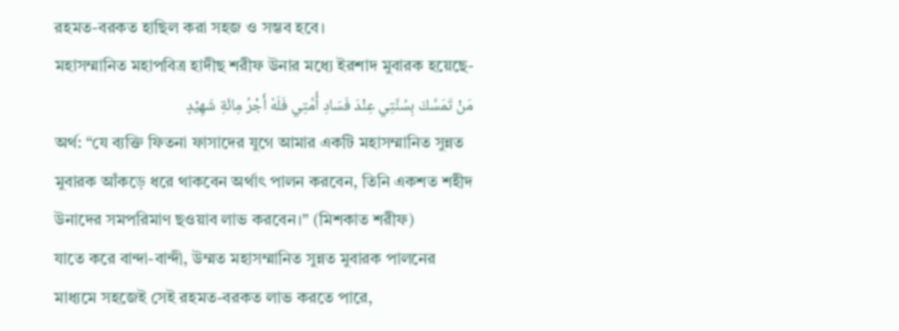রহমত-বরকত হাছিল করা সহজ ও সম্ভব হবে।
মহাসম্মানিত মহাপবিত্র হাদীছ শরীফ উনার মধ্যে ইরশাদ মুবারক হয়েছে-
مَنْ تَمَسَّكَ بِسُنَّتِي عِنْدَ فَسَادِ أُمَّتِي فَلَهٗ أَجْرُ مِائَةِ شَهِيْدٍ
অর্থ: “যে ব্যক্তি ফিতনা ফাসাদের যুগে আমার একটি মহাসম্মানিত সুন্নত মুবারক আঁকড়ে ধরে থাকবেন অর্থাৎ পালন করবেন, তিনি একশত শহীদ উনাদের সমপরিমাণ ছওয়াব লাভ করবেন।” (মিশকাত শরীফ)
যাতে করে বান্দা-বান্দী, উম্মত মহাসম্মানিত সুন্নত মুবারক পালনের মাধ্যমে সহজেই সেই রহমত-বরকত লাভ করতে পারে,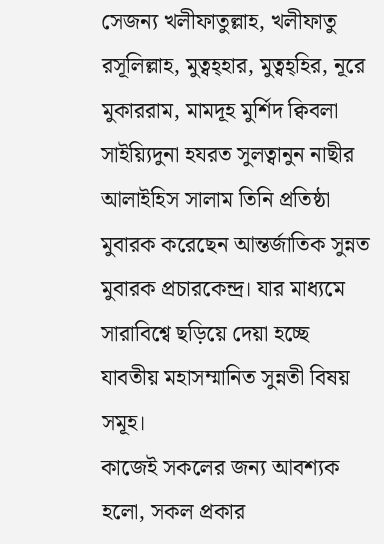সেজন্য খলীফাতুল্লাহ, খলীফাতু রসূলিল্লাহ, মুত্বহ্হার, মুত্বহ্হির, নূরে মুকাররাম, মামদূহ মুর্শিদ ক্বিবলা সাইয়্যিদুনা হযরত সুলত্বানুন নাছীর আলাইহিস সালাম তিনি প্রতিষ্ঠা মুবারক করেছেন আন্তর্জাতিক সুন্নত মুবারক প্রচারকেন্দ্র। যার মাধ্যমে সারাবিশ্বে ছড়িয়ে দেয়া হচ্ছে যাবতীয় মহাসম্মানিত সুন্নতী বিষয় সমূহ।
কাজেই সকলের জন্য আবশ্যক হলো, সকল প্রকার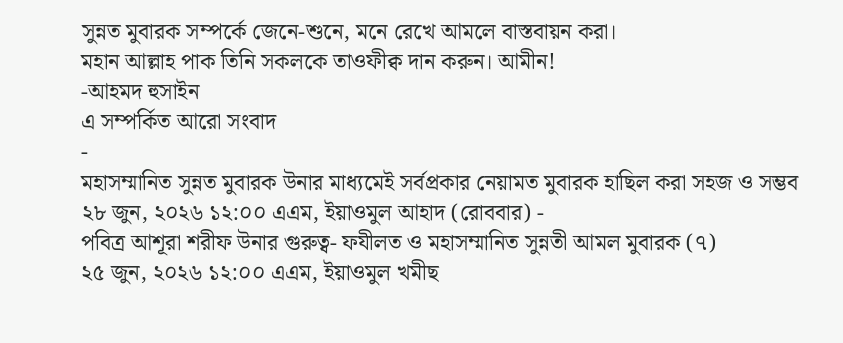সুন্নত মুবারক সম্পর্কে জেনে-শুনে, মনে রেখে আমলে বাস্তবায়ন করা।
মহান আল্লাহ পাক তিনি সকলকে তাওফীক্ব দান করুন। আমীন!
-আহমদ হুসাইন
এ সম্পর্কিত আরো সংবাদ
-
মহাসম্মানিত সুন্নত মুবারক উনার মাধ্যমেই সর্বপ্রকার নেয়ামত মুবারক হাছিল করা সহজ ও সম্ভব
২৮ জুন, ২০২৬ ১২:০০ এএম, ইয়াওমুল আহাদ (রোববার) -
পবিত্র আশূরা শরীফ উনার গুরুত্ব- ফযীলত ও মহাসম্মানিত সুন্নতী আমল মুবারক (৭)
২৫ জুন, ২০২৬ ১২:০০ এএম, ইয়াওমুল খমীছ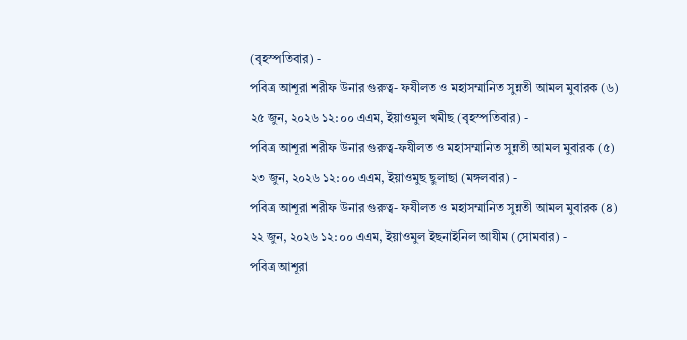(বৃহস্পতিবার) -
পবিত্র আশূরা শরীফ উনার গুরুত্ব- ফযীলত ও মহাসম্মানিত সুন্নতী আমল মুবারক (৬)
২৫ জুন, ২০২৬ ১২:০০ এএম, ইয়াওমুল খমীছ (বৃহস্পতিবার) -
পবিত্র আশূরা শরীফ উনার গুরুত্ব-ফযীলত ও মহাসম্মানিত সুন্নতী আমল মুবারক (৫)
২৩ জুন, ২০২৬ ১২:০০ এএম, ইয়াওমুছ ছুলাছা (মঙ্গলবার) -
পবিত্র আশূরা শরীফ উনার গুরুত্ব- ফযীলত ও মহাসম্মানিত সুন্নতী আমল মুবারক (৪)
২২ জুন, ২০২৬ ১২:০০ এএম, ইয়াওমুল ইছনাইনিল আযীম (সোমবার) -
পবিত্র আশূরা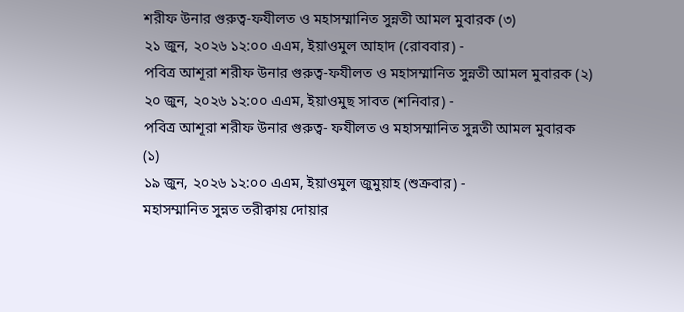শরীফ উনার গুরুত্ব-ফযীলত ও মহাসম্মানিত সুন্নতী আমল মুবারক (৩)
২১ জুন, ২০২৬ ১২:০০ এএম, ইয়াওমুল আহাদ (রোববার) -
পবিত্র আশূরা শরীফ উনার গুরুত্ব-ফযীলত ও মহাসম্মানিত সুন্নতী আমল মুবারক (২)
২০ জুন, ২০২৬ ১২:০০ এএম, ইয়াওমুছ সাবত (শনিবার) -
পবিত্র আশূরা শরীফ উনার গুরুত্ব- ফযীলত ও মহাসম্মানিত সুন্নতী আমল মুবারক (১)
১৯ জুন, ২০২৬ ১২:০০ এএম, ইয়াওমুল জুমুয়াহ (শুক্রবার) -
মহাসম্মানিত সুন্নত তরীক্বায় দোয়ার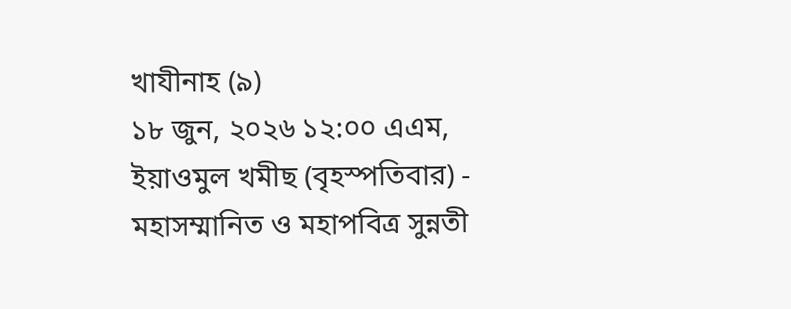খাযীনাহ (৯)
১৮ জুন, ২০২৬ ১২:০০ এএম, ইয়াওমুল খমীছ (বৃহস্পতিবার) -
মহাসম্মানিত ও মহাপবিত্র সুন্নতী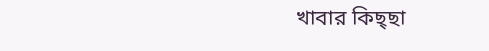খাবার কিছ্ছা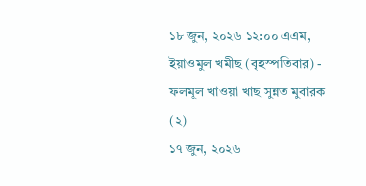১৮ জুন, ২০২৬ ১২:০০ এএম, ইয়াওমুল খমীছ (বৃহস্পতিবার) -
ফলমূল খাওয়া খাছ সুন্নত মুবারক (২)
১৭ জুন, ২০২৬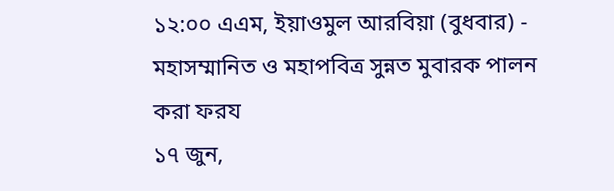১২:০০ এএম, ইয়াওমুল আরবিয়া (বুধবার) -
মহাসম্মানিত ও মহাপবিত্র সুন্নত মুবারক পালন করা ফরয
১৭ জুন,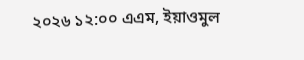২০২৬ ১২:০০ এএম, ইয়াওমুল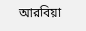আরবিয়া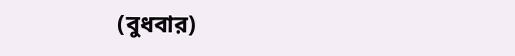(বুধবার)